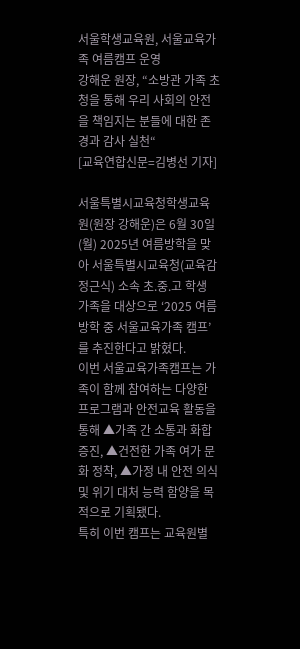서울학생교육원, 서울교육가족 여름캠프 운영
강해운 원장, “소방관 가족 초청을 통해 우리 사회의 안전을 책임지는 분들에 대한 존경과 감사 실천“
[교육연합신문=김병선 기자]

서울특별시교육청학생교육원(원장 강해운)은 6월 30일(월) 2025년 여름방학을 맞아 서울특별시교육청(교육감 정근식) 소속 초.중.고 학생 가족을 대상으로 ‘2025 여름방학 중 서울교육가족 캠프’를 추진한다고 밝혔다.
이번 서울교육가족캠프는 가족이 함께 참여하는 다양한 프로그램과 안전교육 활동을 통해 ▲가족 간 소통과 화합 증진, ▲건전한 가족 여가 문화 정착, ▲가정 내 안전 의식 및 위기 대처 능력 함양을 목적으로 기획됐다.
특히 이번 캠프는 교육원별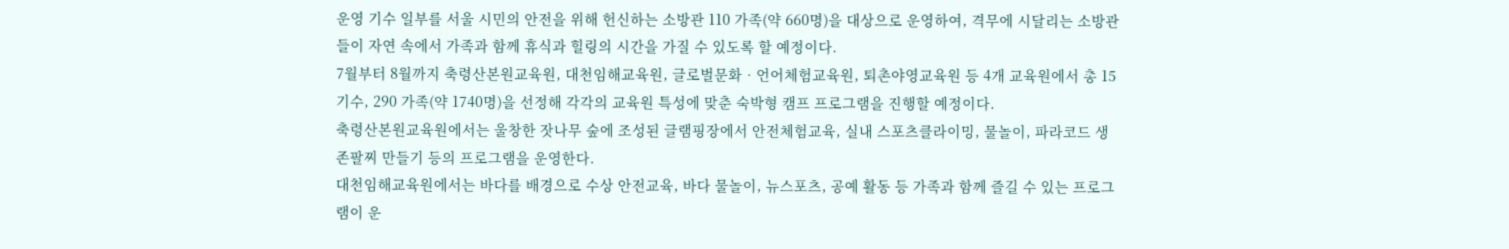운영 기수 일부를 서울 시민의 안전을 위해 헌신하는 소방관 110 가족(약 660명)을 대상으로 운영하여, 격무에 시달리는 소방관들이 자연 속에서 가족과 함께 휴식과 힐링의 시간을 가질 수 있도록 할 예정이다.
7월부터 8월까지 축령산본원교육원, 대천임해교육원, 글로벌문화‧언어체험교육원, 퇴촌야영교육원 등 4개 교육원에서 총 15기수, 290 가족(약 1740명)을 선정해 각각의 교육원 특성에 맞춘 숙박형 캠프 프로그램을 진행할 예정이다.
축령산본원교육원에서는 울창한 잣나무 숲에 조성된 글램핑장에서 안전체험교육, 실내 스포츠클라이밍, 물놀이, 파라코드 생존팔찌 만들기 등의 프로그램을 운영한다.
대천임해교육원에서는 바다를 배경으로 수상 안전교육, 바다 물놀이, 뉴스포츠, 공예 활동 등 가족과 함께 즐길 수 있는 프로그램이 운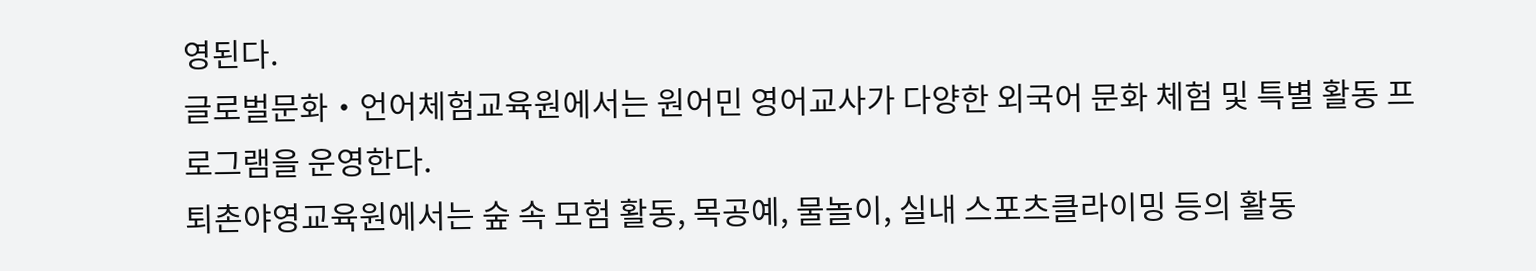영된다.
글로벌문화‧언어체험교육원에서는 원어민 영어교사가 다양한 외국어 문화 체험 및 특별 활동 프로그램을 운영한다.
퇴촌야영교육원에서는 숲 속 모험 활동, 목공예, 물놀이, 실내 스포츠클라이밍 등의 활동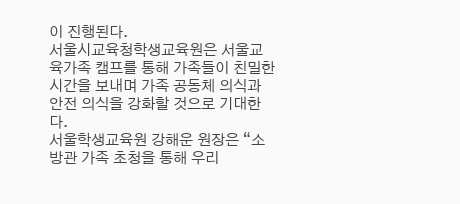이 진행된다.
서울시교육청학생교육원은 서울교육가족 캠프를 통해 가족들이 친밀한 시간을 보내며 가족 공동체 의식과 안전 의식을 강화할 것으로 기대한다.
서울학생교육원 강해운 원장은 “소방관 가족 초청을 통해 우리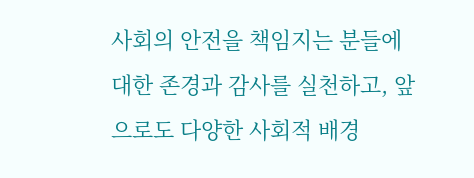사회의 안전을 책임지는 분들에 대한 존경과 감사를 실천하고, 앞으로도 다양한 사회적 배경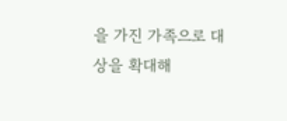을 가진 가족으로 대상을 확대해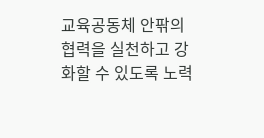교육공동체 안팎의 협력을 실천하고 강화할 수 있도록 노력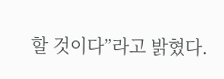할 것이다”라고 밝혔다.